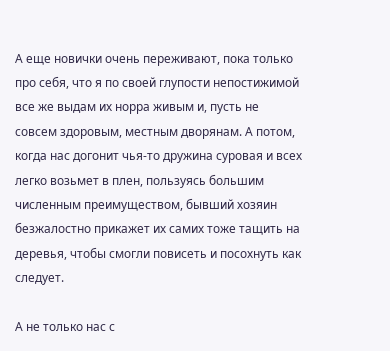А еще новички очень переживают, пока только про себя, что я по своей глупости непостижимой все же выдам их норра живым и, пусть не совсем здоровым, местным дворянам. А потом, когда нас догонит чья-то дружина суровая и всех легко возьмет в плен, пользуясь большим численным преимуществом, бывший хозяин безжалостно прикажет их самих тоже тащить на деревья, чтобы смогли повисеть и посохнуть как следует.

А не только нас с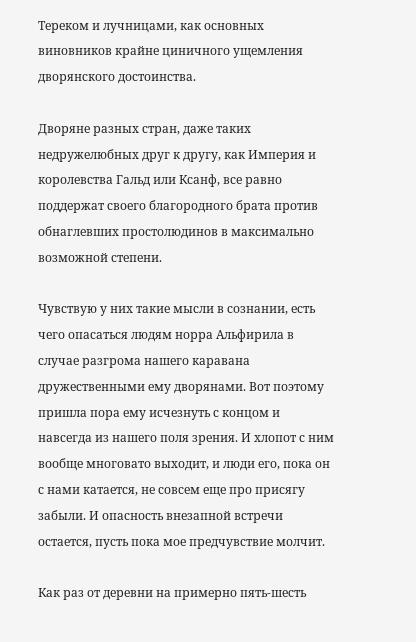Тереком и лучницами, как основных виновников крайне циничного ущемления дворянского достоинства.

Дворяне разных стран, даже таких недружелюбных друг к другу, как Империя и королевства Гальд или Ксанф, все равно поддержат своего благородного брата против обнаглевших простолюдинов в максимально возможной степени.

Чувствую у них такие мысли в сознании, есть чего опасаться людям норра Альфирила в случае разгрома нашего каравана дружественными ему дворянами. Вот поэтому пришла пора ему исчезнуть с концом и навсегда из нашего поля зрения. И хлопот с ним вообще многовато выходит, и люди его, пока он с нами катается, не совсем еще про присягу забыли. И опасность внезапной встречи остается, пусть пока мое предчувствие молчит.

Как раз от деревни на примерно пять-шесть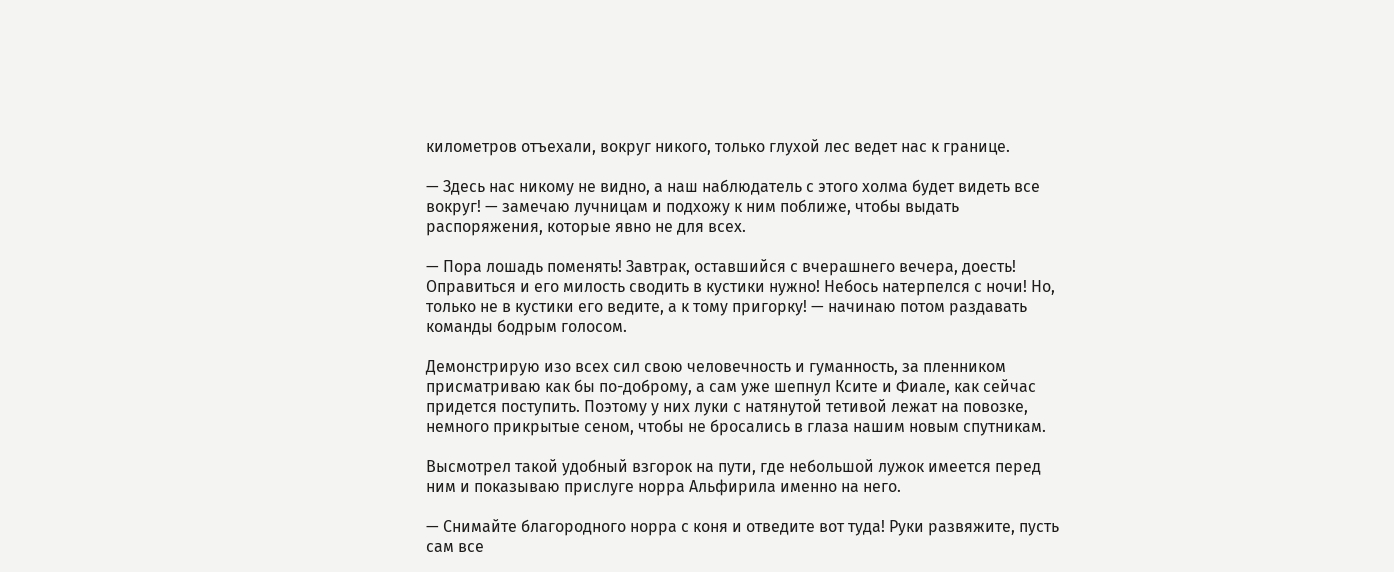километров отъехали, вокруг никого, только глухой лес ведет нас к границе.

— Здесь нас никому не видно, а наш наблюдатель с этого холма будет видеть все вокруг! — замечаю лучницам и подхожу к ним поближе, чтобы выдать распоряжения, которые явно не для всех.

— Пора лошадь поменять! Завтрак, оставшийся с вчерашнего вечера, доесть! Оправиться и его милость сводить в кустики нужно! Небось натерпелся с ночи! Но, только не в кустики его ведите, а к тому пригорку! — начинаю потом раздавать команды бодрым голосом.

Демонстрирую изо всех сил свою человечность и гуманность, за пленником присматриваю как бы по-доброму, а сам уже шепнул Ксите и Фиале, как сейчас придется поступить. Поэтому у них луки с натянутой тетивой лежат на повозке, немного прикрытые сеном, чтобы не бросались в глаза нашим новым спутникам.

Высмотрел такой удобный взгорок на пути, где небольшой лужок имеется перед ним и показываю прислуге норра Альфирила именно на него.

— Снимайте благородного норра с коня и отведите вот туда! Руки развяжите, пусть сам все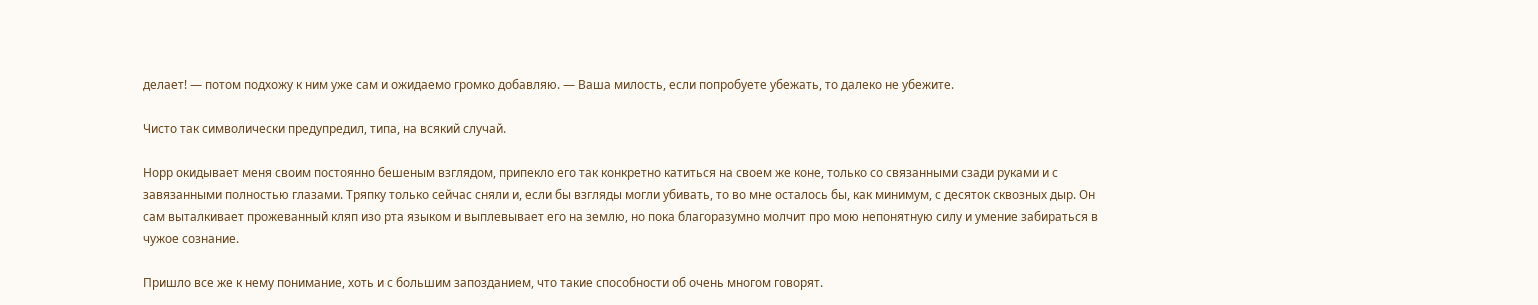делает! — потом подхожу к ним уже сам и ожидаемо громко добавляю. — Ваша милость, если попробуете убежать, то далеко не убежите.

Чисто так символически предупредил, типа, на всякий случай.

Норр окидывает меня своим постоянно бешеным взглядом, припекло его так конкретно катиться на своем же коне, только со связанными сзади руками и с завязанными полностью глазами. Тряпку только сейчас сняли и, если бы взгляды могли убивать, то во мне осталось бы, как минимум, с десяток сквозных дыр. Он сам выталкивает прожеванный кляп изо рта языком и выплевывает его на землю, но пока благоразумно молчит про мою непонятную силу и умение забираться в чужое сознание.

Пришло все же к нему понимание, хоть и с большим запозданием, что такие способности об очень многом говорят.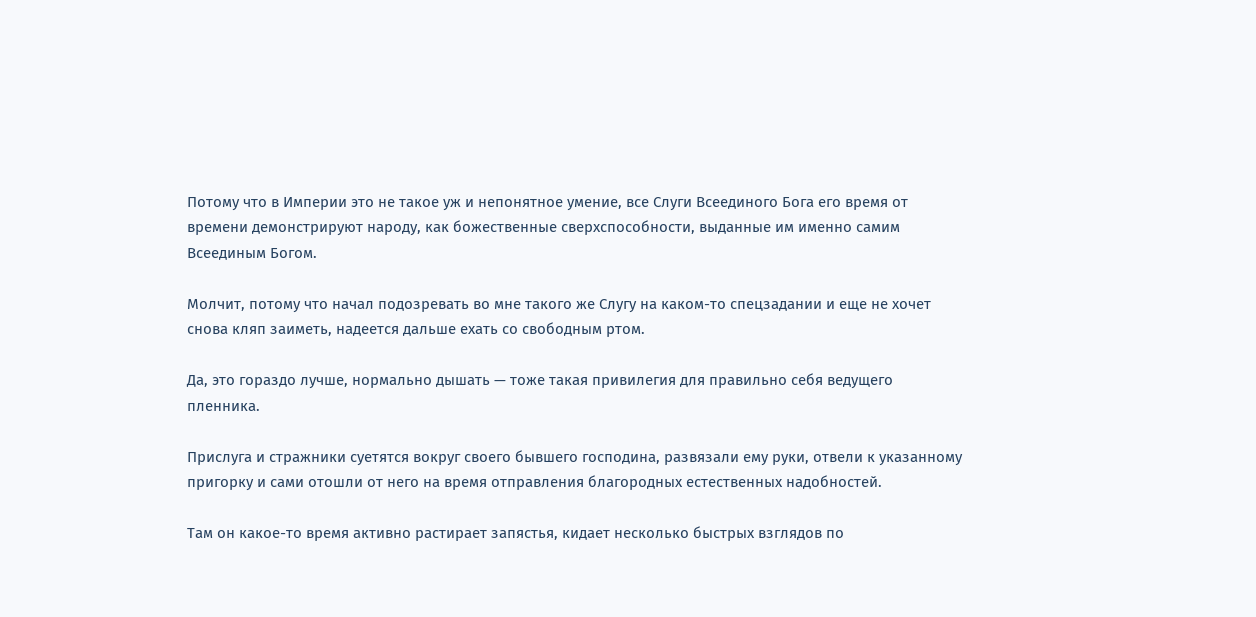Потому что в Империи это не такое уж и непонятное умение, все Слуги Всеединого Бога его время от времени демонстрируют народу, как божественные сверхспособности, выданные им именно самим Всеединым Богом.

Молчит, потому что начал подозревать во мне такого же Слугу на каком-то спецзадании и еще не хочет снова кляп заиметь, надеется дальше ехать со свободным ртом.

Да, это гораздо лучше, нормально дышать — тоже такая привилегия для правильно себя ведущего пленника.

Прислуга и стражники суетятся вокруг своего бывшего господина, развязали ему руки, отвели к указанному пригорку и сами отошли от него на время отправления благородных естественных надобностей.

Там он какое-то время активно растирает запястья, кидает несколько быстрых взглядов по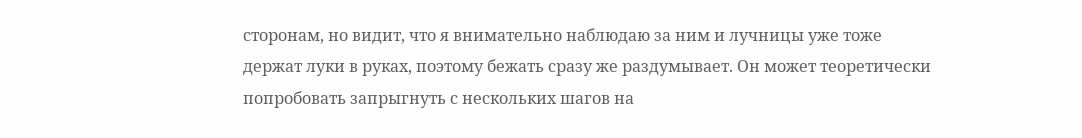сторонам, но видит, что я внимательно наблюдаю за ним и лучницы уже тоже держат луки в руках, поэтому бежать сразу же раздумывает. Он может теоретически попробовать запрыгнуть с нескольких шагов на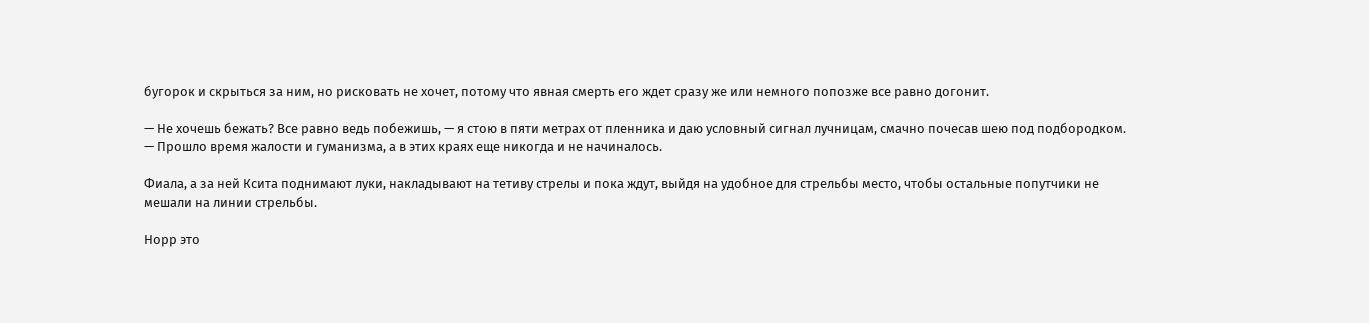бугорок и скрыться за ним, но рисковать не хочет, потому что явная смерть его ждет сразу же или немного попозже все равно догонит.

— Не хочешь бежать? Все равно ведь побежишь, — я стою в пяти метрах от пленника и даю условный сигнал лучницам, смачно почесав шею под подбородком. — Прошло время жалости и гуманизма, а в этих краях еще никогда и не начиналось.

Фиала, а за ней Ксита поднимают луки, накладывают на тетиву стрелы и пока ждут, выйдя на удобное для стрельбы место, чтобы остальные попутчики не мешали на линии стрельбы.

Норр это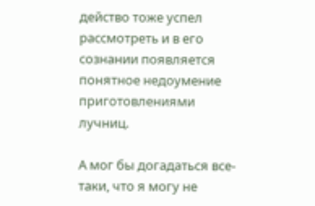действо тоже успел рассмотреть и в его сознании появляется понятное недоумение приготовлениями лучниц.

А мог бы догадаться все-таки, что я могу не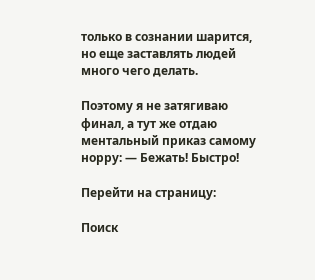только в сознании шарится, но еще заставлять людей много чего делать.

Поэтому я не затягиваю финал, а тут же отдаю ментальный приказ самому норру: — Бежать! Быстро!

Перейти на страницу:

Поиск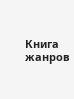Книга жанров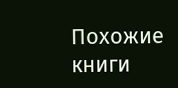Похожие книги